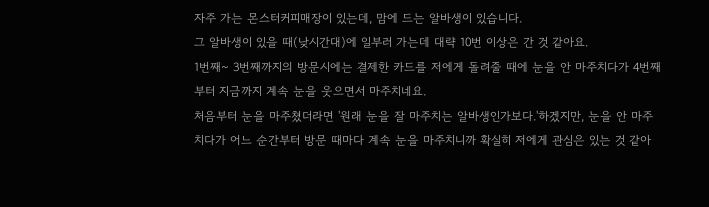자주 가는 몬스터커피매장이 있는데, 맘에 드는 알바생이 있습니다.
그 알바생이 있을 때(낮시간대)에 일부러 가는데 대략 10번 이상은 간 것 같아요.
1번째~ 3번째까지의 방문시에는 결제한 카드를 저에게 돌려줄 때에 눈을 안 마주치다가 4번째부터 지금까지 계속 눈을 웃으면서 마주치네요.
처음부터 눈을 마주쳤더라면 '원래 눈을 잘 마주치는 알바생인가보다.'하겠지만, 눈을 안 마주치다가 어느 순간부터 방문 때마다 계속 눈을 마주치니까 확실히 저에게 관심은 있는 것 같아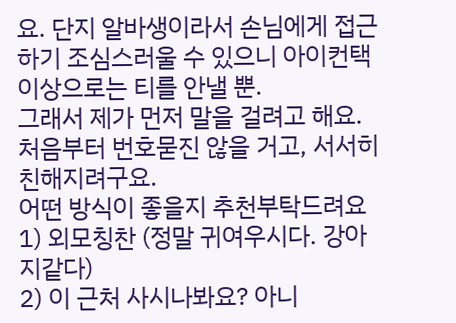요. 단지 알바생이라서 손님에게 접근하기 조심스러울 수 있으니 아이컨택 이상으로는 티를 안낼 뿐.
그래서 제가 먼저 말을 걸려고 해요. 처음부터 번호묻진 않을 거고, 서서히 친해지려구요.
어떤 방식이 좋을지 추천부탁드려요
1) 외모칭찬 (정말 귀여우시다. 강아지같다)
2) 이 근처 사시나봐요? 아니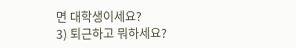면 대학생이세요?
3) 퇴근하고 뭐하세요?